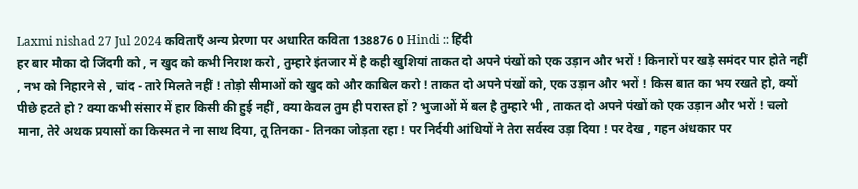Laxmi nishad 27 Jul 2024 कविताएँ अन्य प्रेरणा पर अधारित कविता 138876 0 Hindi :: हिंदी
हर बार मौका दो जिंदगी को , न खुद को कभी निराश करो , तुम्हारे इंतजार में है कही खुशियां ताकत दो अपने पंखों को एक उड़ान और भरों ! किनारों पर खड़े समंदर पार होते नहीं , नभ को निहारने से , चांद - तारे मिलते नहीं ! तोड़ो सीमाओं को खुद को और काबिल करो ! ताकत दो अपने पंखों को, एक उड़ान और भरों ! किस बात का भय रखते हो, क्यों पीछे हटते हो ? क्या कभी संसार में हार किसी की हुई नहीं , क्या केवल तुम ही परास्त हों ? भुजाओं में बल है तुम्हारे भी , ताकत दो अपने पंखों को एक उड़ान और भरों ! चलो माना, तेरे अथक प्रयासों का किस्मत ने ना साथ दिया, तू तिनका - तिनका जोड़ता रहा ! पर निर्दयी आंधियों ने तेरा सर्वस्व उड़ा दिया ! पर देख , गहन अंधकार पर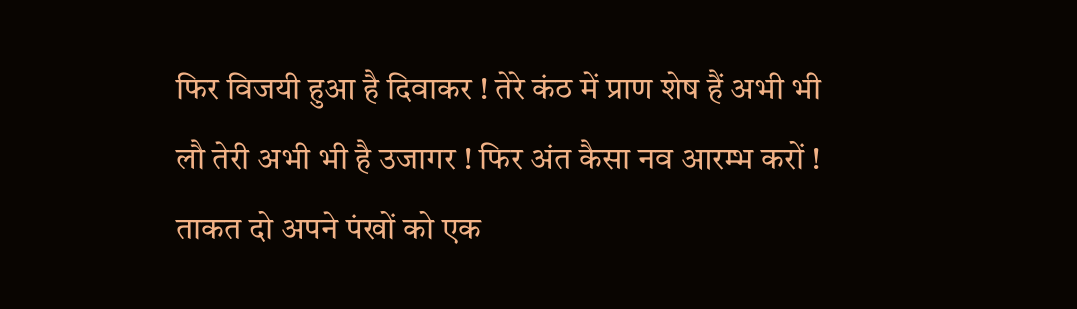फिर विजयी हुआ है दिवाकर ! तेरे कंठ में प्राण शेष हैं अभी भी लौ तेरी अभी भी है उजागर ! फिर अंत कैसा नव आरम्भ करों ! ताकत दो अपने पंखों को एक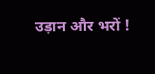उड़ान और भरों !